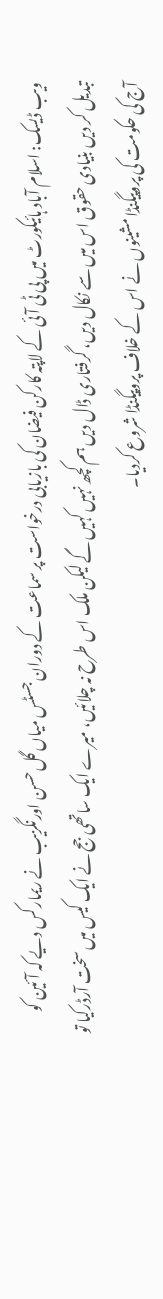ویب ڈیسک: اسلام آباد ہائیکورٹ میں پی ٹی آئی کے لاپتہ کارکن فیضان کی بازیابی درخواست پر سماعت کے دوران جسٹس میاں گل حسن اورنگزیب نے ریمارکس دیے کہ آئین کو تبدیل کر دیں بنیادی حقوق اس میں سے نکال دیں، گرفتاری ڈال دیں ہم کچھ نہیں کہیں گے لیکن ملک اس طرح نہ چلائیں، میرے ایک ساتھی جج نے ایک کیس میں سخت آرڈرکیا تو آج کی حکومت کی پروپیگنڈا مشینوں نے اس کے خلاف پروپیگنڈا شروع کردیا۔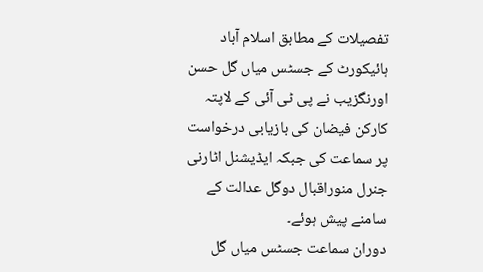تفصیلات کے مطابق اسلام آباد ہائیکورٹ کے جسٹس میاں گل حسن اورنگزیب نے پی ٹی آئی کے لاپتہ کارکن فیضان کی بازیابی درخواست پر سماعت کی جبکہ ایڈیشنل اٹارنی جنرل منوراقبال دوگل عدالت کے سامنے پیش ہوئے۔
دوران سماعت جسٹس میاں گل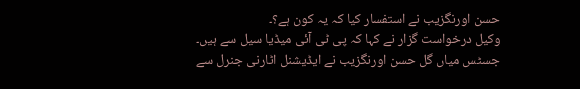حسن اورنگزیب نے استفسار کیا کہ یہ کون ہے؟۔
وکیل درخواست گزار نے کہا کہ پی ٹی آئی میڈیا سیل سے ہیں۔
جسٹس میاں گل حسن اورنگزیب نے ایڈیشنل اٹارنی جنرل سے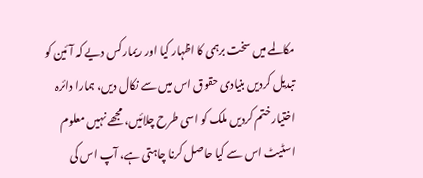مکالمے میں سخت برہمی کا اظہار کیا اور ریمارکس دیے کہ آئین کو تبدیل کردیں بنیادی حقوق اس میں سے نکال دیں، ہمارا دائرہ اختیار ختم کردیں ملک کو اسی طرح چلائیں، مجھے نہیں معلوم اسٹیٹ اس سے کیا حاصل کرنا چاہتی ہے، آپ اس کی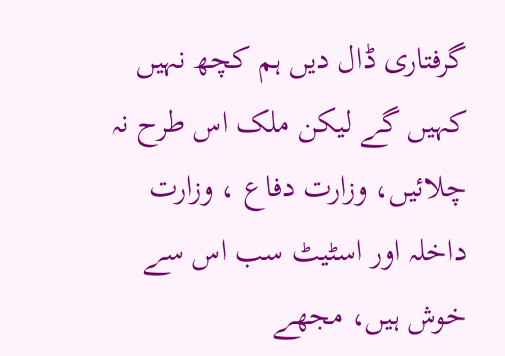گرفتاری ڈال دیں ہم کچھ نہیں کہیں گے لیکن ملک اس طرح نہ چلائیں، وزارت دفاع ، وزارت داخلہ اور اسٹیٹ سب اس سے خوش ہیں، مجھے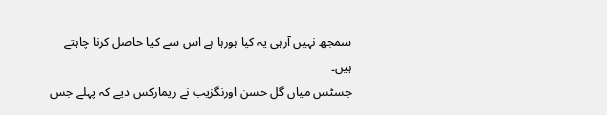سمجھ نہیں آرہی یہ کیا ہورہا ہے اس سے کیا حاصل کرنا چاہتے ہیں۔
جسٹس میاں گل حسن اورنگزیب نے ریمارکس دیے کہ پہلے جس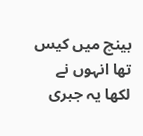بینچ میں کیس تھا انہوں نے لکھا یہ جبری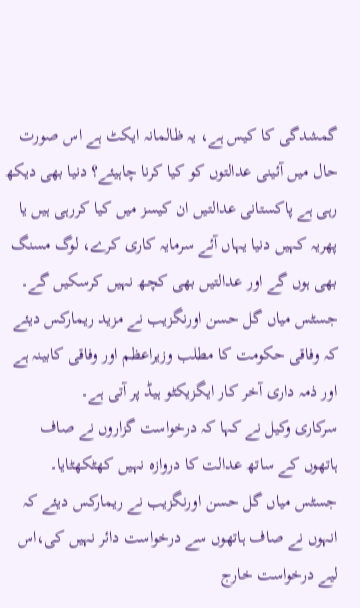گمشدگی کا کیس ہے، یہ ظالمانہ ایکٹ ہے اس صورت حال میں آئینی عدالتوں کو کیا کرنا چاہیئے؟ دنیا بھی دیکھ رہی ہے پاکستانی عدالتیں ان کیسز میں کیا کررہی ہیں یا پھریہ کہیں دنیا یہاں آئے سرمایہ کاری کرے، لوگ مسنگ بھی ہوں گے اور عدالتیں بھی کچھ نہیں کرسکیں گے۔
جسٹس میاں گل حسن اورنگزیب نے مزید ریمارکس دیئے کہ وفاقی حکومت کا مطلب وزیراعظم اور وفاقی کابینہ ہے اور ذمہ داری آخر کار ایگزیکٹو ہیڈ پر آتی ہے۔
سرکاری وکیل نے کہا کہ درخواست گزاروں نے صاف ہاتھوں کے ساتھ عدالت کا دروازہ نہیں کھٹکھٹایا۔
جسٹس میاں گل حسن اورنگزیب نے ریمارکس دیئے کہ انہوں نے صاف ہاتھوں سے درخواست دائر نہیں کی،اس لیے درخواست خارج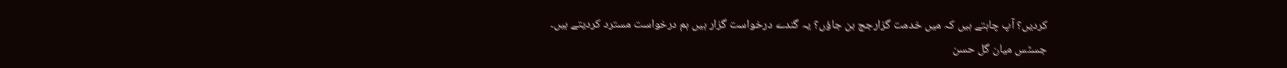کردیں؟ آپ چاہتے ہیں کہ میں خدمت گزارجج بن جاؤں؟ یہ گندے درخواست گزار ہیں ہم درخواست مسترد کردیتے ہیں۔
جسٹس میان گل حسن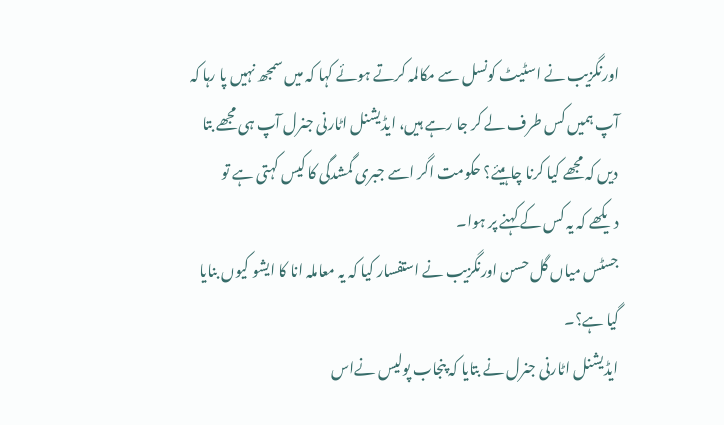اورنگزیب نے اسٹیٹ کونسل سے مکالمہ کرتے ہوئے کہا کہ میں سمجھ نہیں پا رہا کہ آپ ہمیں کس طرف لے کر جا رہے ہیں، ایڈیشنل اٹارنی جنرل آپ ہی مجھے بتا دیں کہ مجھے کیا کرنا چاہیئے؟ حکومت اگر اسے جبری گمشدگی کا کیس کہتی ہے تو دیکھے کہ یہ کس کے کہنے پر ہوا۔
جسٹس میاں گل حسن اورنگزیب نے استفسار کیا کہ یہ معاملہ انا کا ایشو کیوں بنایا گیا ہے؟۔
ایڈیشنل اٹارنی جنرل نے بتایا کہ پنجاب پولیس نےاس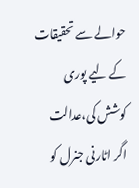حوالے سے تحقیقات کے لیے پوری کوشش کی،عدالت اگر اٹارنی جنرل کو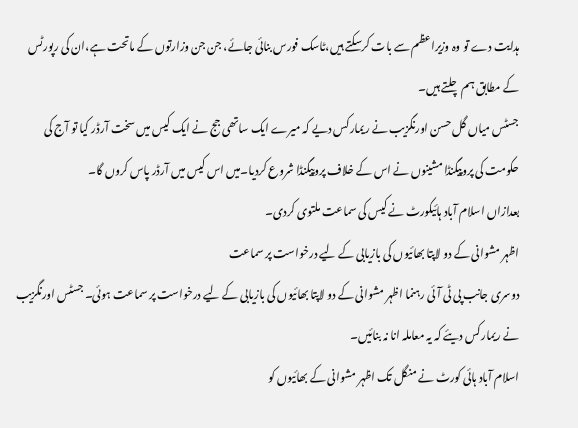ہدایت دے تو وہ وزیراعظم سے بات کرسکتے ہیں،ٹاسک فورس بنائی جائے، جن جن وزارتوں کے ماتحت ہے،ان کی رپورٹس کے مطابق ہم چلتے ہیں۔
جسٹس میاں گل حسن اورنگزیب نے ریمارکس دیے کہ میرے ایک ساتھی جج نے ایک کیس میں سخت آرڈر کیا تو آج کی حکومت کی پروپیگنڈا مشینوں نے اس کے خلاف پروپیگنڈا شروع کردیا۔میں اس کیس میں آرڈر پاس کروں گا۔
بعدازاں اسلام آباد ہائیکورٹ نے کیس کی سماعت ملتوی کردی۔
اظہر مشوانی کے دو لاپتا بھائیوں کی بازیابی کے لیے درخواست پر سماعت
دوسری جانب پی ٹی آئی رہنما اظہر مشوانی کے دو لاپتا بھائیوں کی بازیابی کے لیے درخواست پر سماعت ہوئی۔ جسٹس اورنگزیب نے ریمارکس دیئے کہ یہ معاملہ انا نہ بنائیں۔
اسلام آباد ہائی کورٹ نے منگل تک اظہر مشوانی کے بھائیوں کو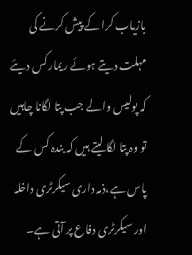بازیاب کرا کے پیش کرنے کی مہلت دیتے ہوئے ریمارکس دیئے کہ پولیس والے جب پتا لگانا چاہیں تو وہ پتا لگا لیتے ہیں کہ بندہ کس کے پاس ہے،ذمہ داری سیکرٹری داخلہ اور سیکرٹری دفاع پر آتی ہے۔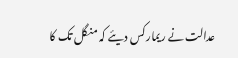عدالت نے ریمارکس دیئے کہ منگل تک کا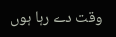وقت دے رہا ہوں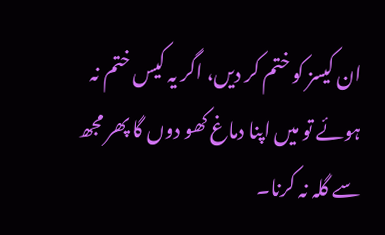ان کیسز کو ختم کر دیں، اگر یہ کیس ختم نہ ہوئے تو میں اپنا دماغ کھو دوں گا پھر مجھ سے گلہ نہ کرنا۔